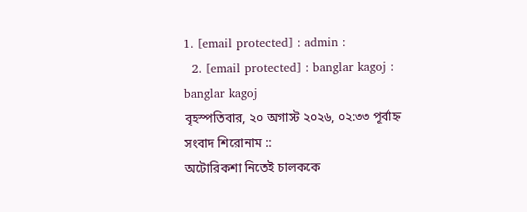1. [email protected] : admin :
  2. [email protected] : banglar kagoj : banglar kagoj
বৃহস্পতিবার, ২০ অগাস্ট ২০২৬, ০২:৩৩ পূর্বাহ্ন
সংবাদ শিরোনাম ::
অটোরিকশা নিতেই চালককে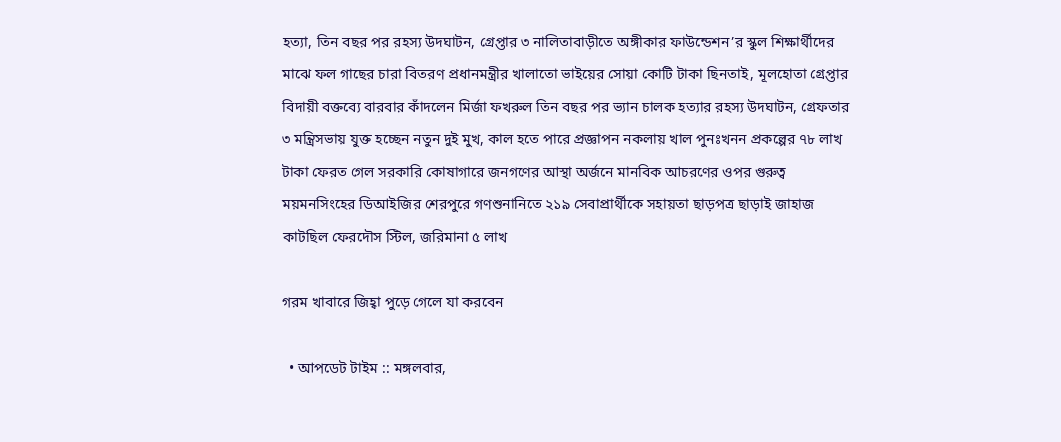হত্যা, তিন বছর পর রহস্য উদঘাটন, গ্রেপ্তার ৩ নালিতাবাড়ীতে অঙ্গীকার ফাউন্ডেশন’র স্কুল শিক্ষার্থীদের মাঝে ফল গাছের চারা বিতরণ প্রধানমন্ত্রীর খালাতো ভাইয়ের সোয়া কোটি টাকা ছিনতাই, মূলহোতা গ্রেপ্তার বিদায়ী বক্তব্যে বারবার কাঁদলেন মির্জা ফখরুল তিন বছর পর ভ্যান চালক হত্যার রহস্য উদঘাটন, গ্রেফতার ৩ মন্ত্রিসভায় যুক্ত হচ্ছেন নতুন দুই মুখ, কাল হতে পারে প্রজ্ঞাপন নকলায় খাল পুনঃখনন প্রকল্পের ৭৮ লাখ টাকা ফেরত গেল সরকারি কোষাগারে জনগণের আস্থা অর্জনে মানবিক আচরণের ওপর গুরুত্ব ময়মনসিংহের ডিআইজির শেরপুরে গণশুনানিতে ২১৯ সেবাপ্রার্থীকে সহায়তা ছাড়পত্র ছাড়াই জাহাজ কাটছিল ফেরদৌস স্টিল, জরিমানা ৫ লাখ

গরম খাবারে জিহ্বা পুড়ে গেলে যা করবেন

  • আপডেট টাইম :: মঙ্গলবার,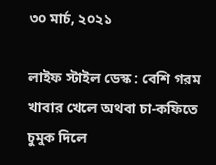৩০ মার্চ, ২০২১

লাইফ স্টাইল ডেস্ক : বেশি গরম খাবার খেলে অথবা চা-কফিতে চুমুক দিলে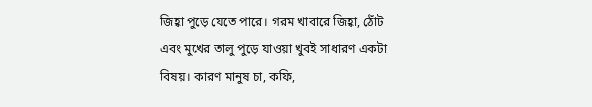জিহ্বা পুড়ে যেতে পারে। গরম খাবারে জিহ্বা, ঠোঁট এবং মুখের তালু পুড়ে যাওয়া খুবই সাধারণ একটা বিষয়। কারণ মানুষ চা, কফি,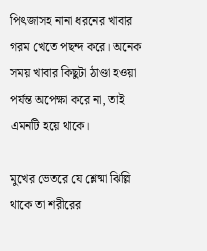পিৎজাসহ নানা ধরনের খাবার গরম খেতে পছন্দ করে। অনেক সময় খাবার কিছুটা ঠাণ্ডা হওয়া পর্যন্ত অপেক্ষা করে না, তাই এমনটি হয়ে থাকে।

মুখের ভেতরে যে শ্লেষ্মা ঝিল্লি থাকে তা শরীরের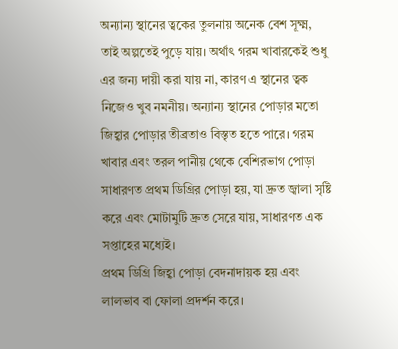অন্যান্য স্থানের ত্বকের তুলনায় অনেক বেশ সূক্ষ্ম, তাই অল্পতেই পুড়ে যায়। অর্থাৎ গরম খাবারকেই শুধু এর জন্য দায়ী করা যায় না, কারণ এ স্থানের ত্বক নিজেও খুব নমনীয়। অন্যান্য স্থানের পোড়ার মতো জিহ্বার পোড়ার তীব্রতাও বিস্তৃত হতে পারে। গরম খাবার এবং তরল পানীয় থেকে বেশিরভাগ পোড়া সাধারণত প্রথম ডিগ্রির পোড়া হয়, যা দ্রুত জ্বালা সৃষ্টি করে এবং মোটামুটি দ্রুত সেরে যায়, সাধারণত এক সপ্তাহের মধ্যেই।
প্রথম ডিগ্রি জিহ্বা পোড়া বেদনাদায়ক হয় এবং লালভাব বা ফোলা প্রদর্শন করে।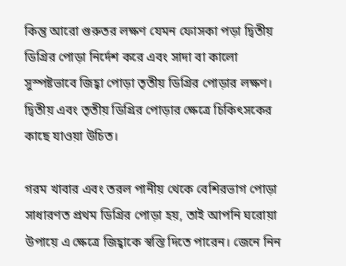কিন্তু আরো গুরুতর লক্ষণ যেমন ফোসকা পড়া দ্বিতীয় ডিগ্রির পোড়া নির্দেশ করে এবং সাদা বা কালো সুস্পষ্টভাবে জিহ্বা পোড়া তৃতীয় ডিগ্রির পোড়ার লক্ষণ। দ্বিতীয় এবং তৃতীয় ডিগ্রির পোড়ার ক্ষেত্রে চিকিৎসকের কাছে যাওয়া উচিত।

গরম খাবার এবং তরল পানীয় থেকে বেশিরভাগ পোড়া সাধারণত প্রথম ডিগ্রির পোড়া হয়, তাই আপনি ঘরোয়া উপায়ে এ ক্ষেত্রে জিহ্বাকে স্বস্তি দিতে পারেন। জেনে নিন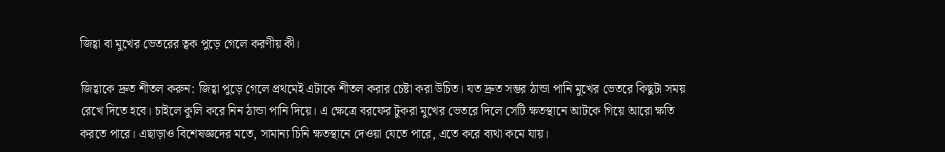জিহ্বা বা মুখের ভেতরের ত্বক পুড়ে গেলে করণীয় কী।

জিহ্বাকে দ্রুত শীতল করুন: জিহ্বা পুড়ে গেলে প্রথমেই এটাকে শীতল করার চেষ্টা করা উচিত। যত দ্রুত সম্ভর ঠান্ডা পানি মুখের ভেতরে কিছুটা সময় রেখে দিতে হবে। চাইলে কুলি করে নিন ঠান্ডা পানি দিয়ে। এ ক্ষেত্রে বরফের টুকরা মুখের ভেতরে দিলে সেটি ক্ষতস্থানে আটকে গিয়ে আরো ক্ষতি করতে পারে। এছাড়াও বিশেষজ্ঞদের মতে, সামান্য চিনি ক্ষতস্থানে দেওয়া যেতে পারে, এতে করে ব্যথা কমে যায়।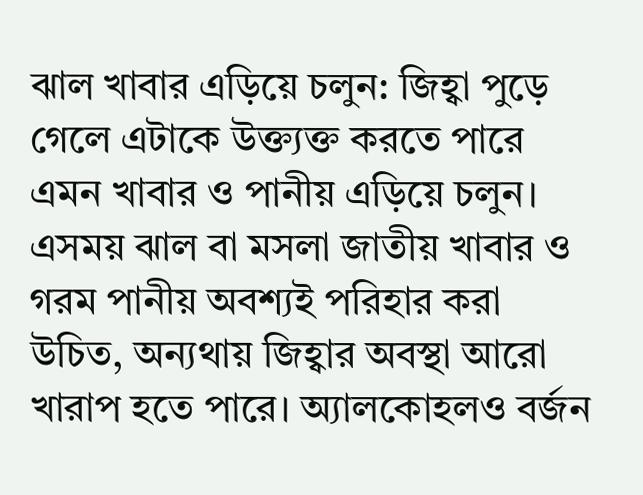ঝাল খাবার এড়িয়ে চলুন: জিহ্বা পুড়ে গেলে এটাকে উক্ত্যক্ত করতে পারে এমন খাবার ও পানীয় এড়িয়ে চলুন। এসময় ঝাল বা মসলা জাতীয় খাবার ও গরম পানীয় অবশ্যই পরিহার করা উচিত, অন্যথায় জিহ্বার অবস্থা আরো খারাপ হতে পারে। অ্যালকোহলও বর্জন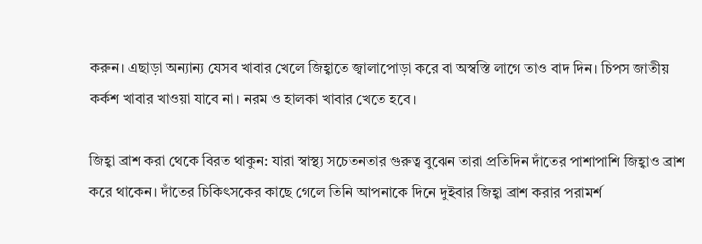করুন। এছাড়া অন্যান্য যেসব খাবার খেলে জিহ্বাতে জ্বালাপোড়া করে বা অস্বস্তি লাগে তাও বাদ দিন। চিপস জাতীয় কর্কশ খাবার খাওয়া যাবে না। নরম ও হালকা খাবার খেতে হবে।

জিহ্বা ব্রাশ করা থেকে বিরত থাকুন: যারা স্বাস্থ্য সচেতনতার গুরুত্ব বুঝেন তারা প্রতিদিন দাঁতের পাশাপাশি জিহ্বাও ব্রাশ করে থাকেন। দাঁতের চিকিৎসকের কাছে গেলে তিনি আপনাকে দিনে দুইবার জিহ্বা ব্রাশ করার পরামর্শ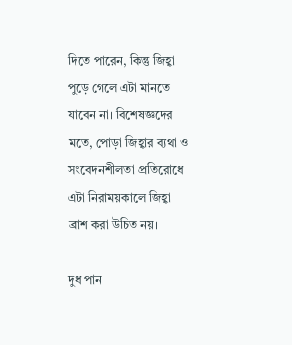দিতে পারেন, কিন্তু জিহ্বা পুড়ে গেলে এটা মানতে যাবেন না। বিশেষজ্ঞদের মতে, পোড়া জিহ্বার ব্যথা ও সংবেদনশীলতা প্রতিরোধে এটা নিরাময়কালে জিহ্বা ব্রাশ করা উচিত নয়।

দুধ পান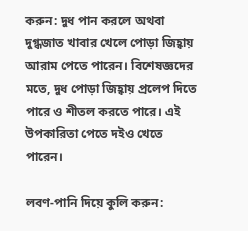করুন: দুধ পান করলে অথবা দুগ্ধজাত খাবার খেলে পোড়া জিহ্বায় আরাম পেতে পারেন। বিশেষজ্ঞদের মতে, দুধ পোড়া জিহ্বায় প্রলেপ দিতে পারে ও শীতল করতে পারে। এই উপকারিতা পেতে দইও খেতে পারেন।

লবণ-পানি দিয়ে কুলি করুন: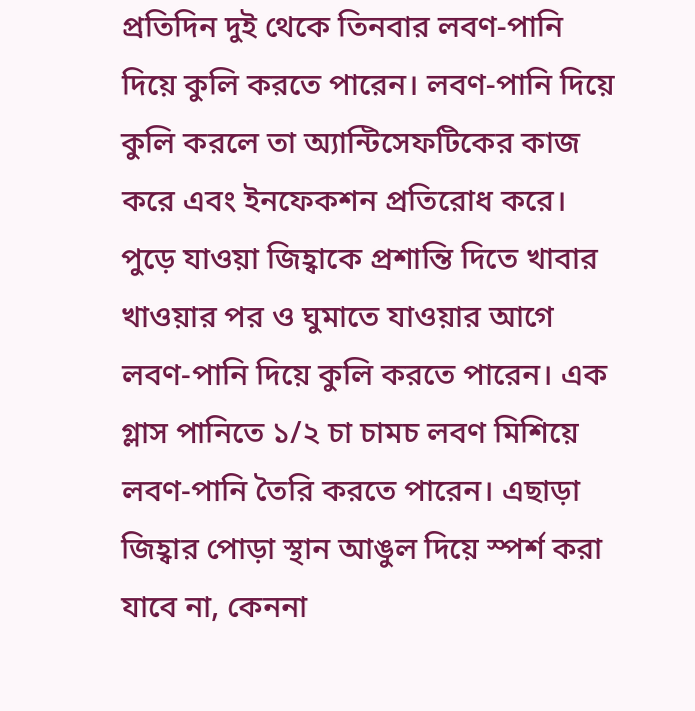প্রতিদিন দুই থেকে তিনবার লবণ-পানি দিয়ে কুলি করতে পারেন। লবণ-পানি দিয়ে কুলি করলে তা অ্যান্টিসেফটিকের কাজ করে এবং ইনফেকশন প্রতিরোধ করে। পুড়ে যাওয়া জিহ্বাকে প্রশান্তি দিতে খাবার খাওয়ার পর ও ঘুমাতে যাওয়ার আগে লবণ-পানি দিয়ে কুলি করতে পারেন। এক গ্লাস পানিতে ১/২ চা চামচ লবণ মিশিয়ে লবণ-পানি তৈরি করতে পারেন। এছাড়া জিহ্বার পোড়া স্থান আঙুল দিয়ে স্পর্শ করা যাবে না, কেননা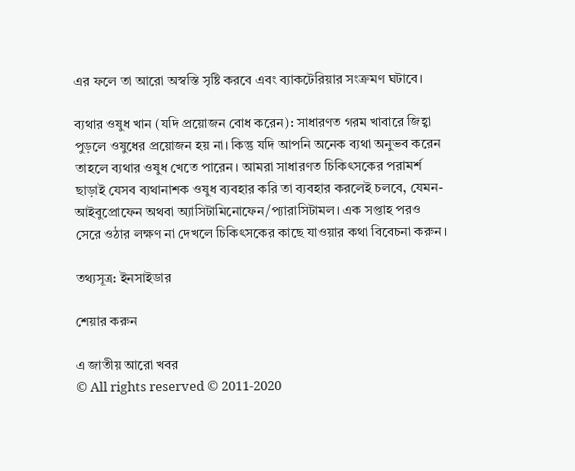এর ফলে তা আরো অস্বস্তি সৃষ্টি করবে এবং ব্যাকটেরিয়ার সংক্রমণ ঘটাবে।

ব্যথার ওষুধ খান (যদি প্রয়োজন বোধ করেন): সাধারণত গরম খাবারে জিহ্বা পুড়লে ওষুধের প্রয়োজন হয় না। কিন্তু যদি আপনি অনেক ব্যথা অনুভব করেন তাহলে ব্যথার ওষুধ খেতে পারেন। আমরা সাধারণত চিকিৎসকের পরামর্শ ছাড়াই যেসব ব্যথানাশক ওষুধ ব্যবহার করি তা ব্যবহার করলেই চলবে, যেমন- আইবুপ্রোফেন অথবা অ্যাসিটামিনোফেন/প্যারাসিটামল। এক সপ্তাহ পরও সেরে ওঠার লক্ষণ না দেখলে চিকিৎসকের কাছে যাওয়ার কথা বিবেচনা করুন।

তথ্যসূত্র: ইনসাইডার

শেয়ার করুন

এ জাতীয় আরো খবর
© All rights reserved © 2011-2020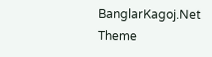BanglarKagoj.Net
Theme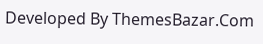Developed By ThemesBazar.Com